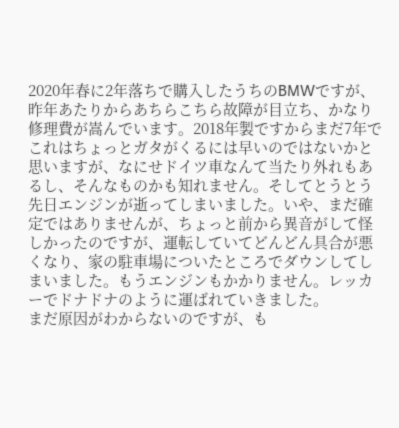2020年春に2年落ちで購入したうちのBMWですが、昨年あたりからあちらこちら故障が目立ち、かなり修理費が嵩んでいます。2018年製ですからまだ7年でこれはちょっとガタがくるには早いのではないかと思いますが、なにせドイツ車なんて当たり外れもあるし、そんなものかも知れません。そしてとうとう先日エンジンが逝ってしまいました。いや、まだ確定ではありませんが、ちょっと前から異音がして怪しかったのですが、運転していてどんどん具合が悪くなり、家の駐車場についたところでダウンしてしまいました。もうエンジンもかかりません。レッカーでドナドナのように運ばれていきました。
まだ原因がわからないのですが、も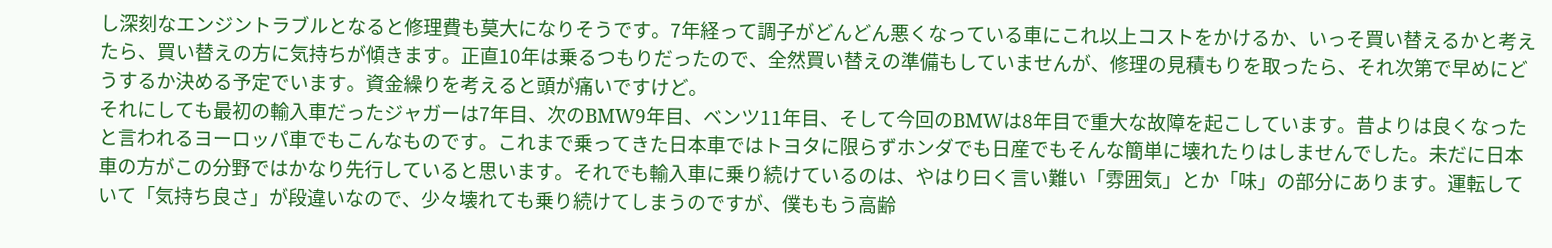し深刻なエンジントラブルとなると修理費も莫大になりそうです。7年経って調子がどんどん悪くなっている車にこれ以上コストをかけるか、いっそ買い替えるかと考えたら、買い替えの方に気持ちが傾きます。正直10年は乗るつもりだったので、全然買い替えの準備もしていませんが、修理の見積もりを取ったら、それ次第で早めにどうするか決める予定でいます。資金繰りを考えると頭が痛いですけど。
それにしても最初の輸入車だったジャガーは7年目、次のBMW9年目、ベンツ11年目、そして今回のBMWは8年目で重大な故障を起こしています。昔よりは良くなったと言われるヨーロッパ車でもこんなものです。これまで乗ってきた日本車ではトヨタに限らずホンダでも日産でもそんな簡単に壊れたりはしませんでした。未だに日本車の方がこの分野ではかなり先行していると思います。それでも輸入車に乗り続けているのは、やはり曰く言い難い「雰囲気」とか「味」の部分にあります。運転していて「気持ち良さ」が段違いなので、少々壊れても乗り続けてしまうのですが、僕ももう高齢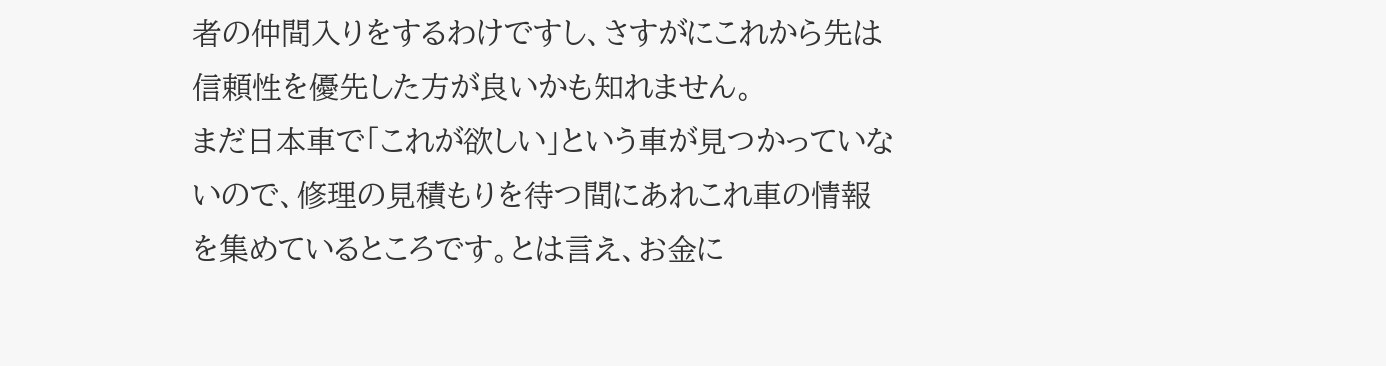者の仲間入りをするわけですし、さすがにこれから先は信頼性を優先した方が良いかも知れません。
まだ日本車で「これが欲しい」という車が見つかっていないので、修理の見積もりを待つ間にあれこれ車の情報を集めているところです。とは言え、お金に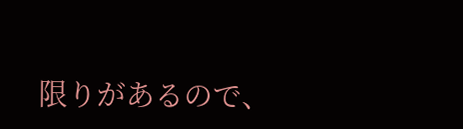限りがあるので、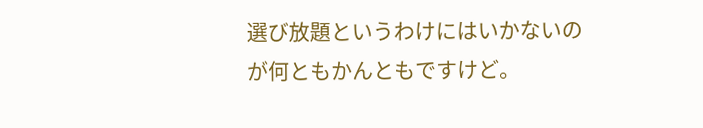選び放題というわけにはいかないのが何ともかんともですけど。